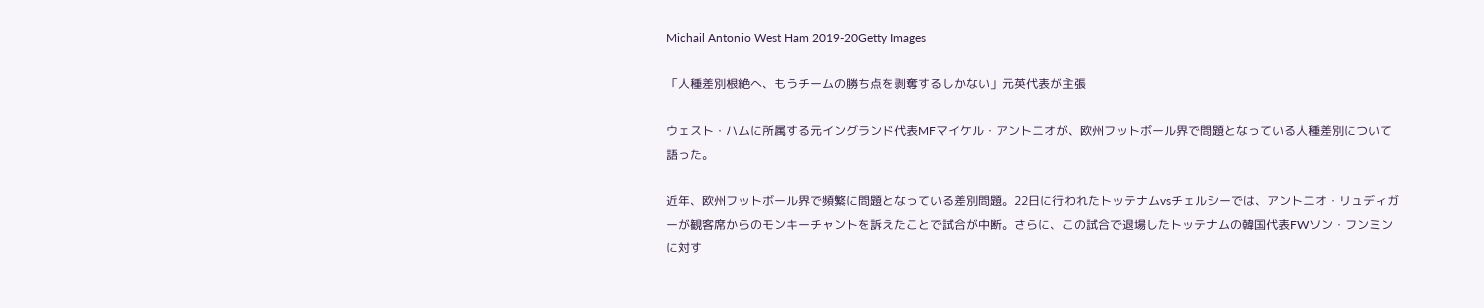Michail Antonio West Ham 2019-20Getty Images

「人種差別根絶へ、もうチームの勝ち点を剥奪するしかない」元英代表が主張

ウェスト・ハムに所属する元イングランド代表MFマイケル・アントニオが、欧州フットボール界で問題となっている人種差別について語った。

近年、欧州フットボール界で頻繁に問題となっている差別問題。22日に行われたトッテナムvsチェルシーでは、アントニオ・リュディガーが観客席からのモンキーチャントを訴えたことで試合が中断。さらに、この試合で退場したトッテナムの韓国代表FWソン・フンミンに対す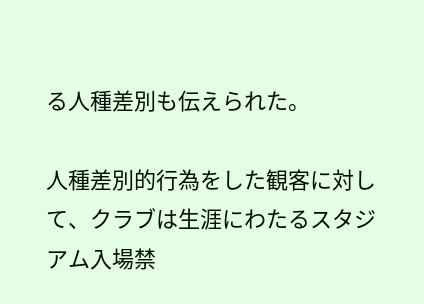る人種差別も伝えられた。

人種差別的行為をした観客に対して、クラブは生涯にわたるスタジアム入場禁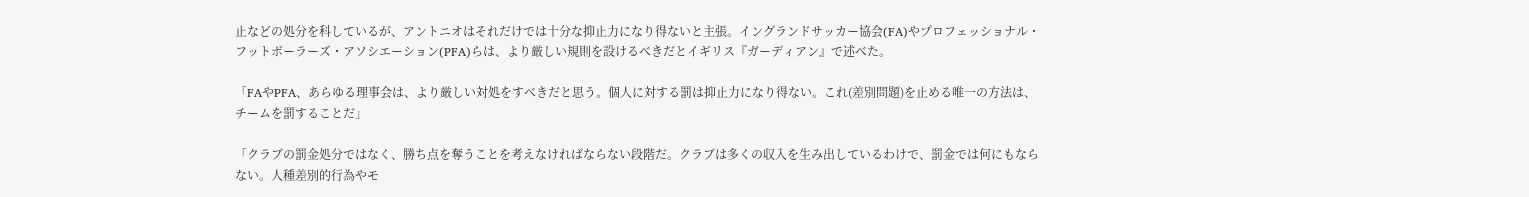止などの処分を科しているが、アントニオはそれだけでは十分な抑止力になり得ないと主張。イングランドサッカー協会(FA)やプロフェッショナル・フットボーラーズ・アソシエーション(PFA)らは、より厳しい規則を設けるべきだとイギリス『ガーディアン』で述べた。

「FAやPFA、あらゆる理事会は、より厳しい対処をすべきだと思う。個人に対する罰は抑止力になり得ない。これ(差別問題)を止める唯一の方法は、チームを罰することだ」

「クラブの罰金処分ではなく、勝ち点を奪うことを考えなければならない段階だ。クラブは多くの収入を生み出しているわけで、罰金では何にもならない。人種差別的行為やモ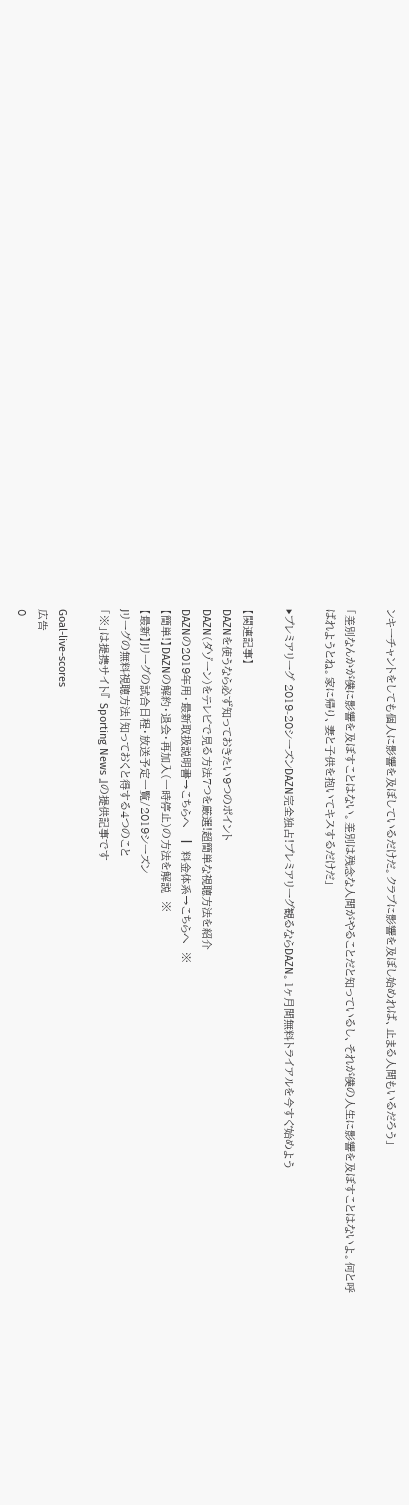ンキーチャントをしても個人に影響を及ぼしているだけだ。クラブに影響を及ぼし始めれば、止まる人間もいるだろう」

「差別なんかが僕に影響を及ぼすことはない。差別は残念な人間がやることだと知っているし、それが僕の人生に影響を及ぼすことはないよ。何と呼ばれようとね。家に帰り、妻と子供を抱いてキスするだけだ」

▶プレミアリーグ 2019-20シーズンDAZN完全独占!プレミアリーグ観るならDAZN。1ヶ月間無料トライアルを今すぐ始めよう

【関連記事】
DAZNを使うなら必ず知っておきたい9つのポイント
DAZN(ダゾーン)をテレビで見る方法7つを厳選!超簡単な視聴方法を紹介
DAZNの2019年用・最新取扱説明書→こちらへ  ┃ 料金体系→こちらへ  ※
【簡単!】DAZNの解約・退会・再加入(一時停止)の方法を解説  ※
【最新】Jリーグの試合日程・放送予定一覧/2019シーズン
Jリーグの無料視聴方法|知っておくと得する4つのこと
「※」は提携サイト『 Sporting News 』の提供記事です

Goal-live-scores
広告
0